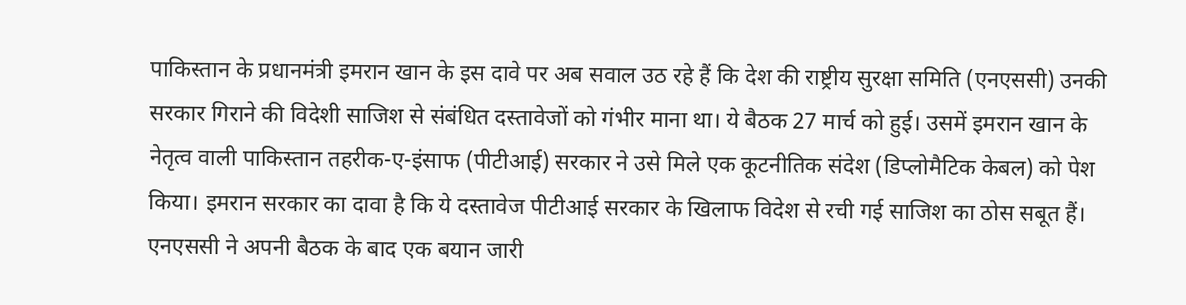पाकिस्तान के प्रधानमंत्री इमरान खान के इस दावे पर अब सवाल उठ रहे हैं कि देश की राष्ट्रीय सुरक्षा समिति (एनएससी) उनकी सरकार गिराने की विदेशी साजिश से संबंधित दस्तावेजों को गंभीर माना था। ये बैठक 27 मार्च को हुई। उसमें इमरान खान के नेतृत्व वाली पाकिस्तान तहरीक-ए-इंसाफ (पीटीआई) सरकार ने उसे मिले एक कूटनीतिक संदेश (डिप्लोमैटिक केबल) को पेश किया। इमरान सरकार का दावा है कि ये दस्तावेज पीटीआई सरकार के खिलाफ विदेश से रची गई साजिश का ठोस सबूत हैं।
एनएससी ने अपनी बैठक के बाद एक बयान जारी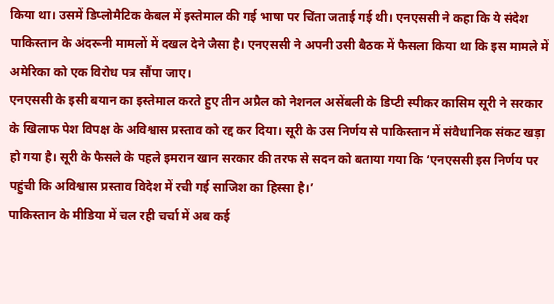किया था। उसमें डिप्लोमैटिक केबल में इस्तेमाल की गई भाषा पर चिंता जताई गई थी। एनएससी ने कहा कि ये संदेश पाकिस्तान के अंदरूनी मामलों में दखल देने जैसा है। एनएससी ने अपनी उसी बैठक में फैसला किया था कि इस मामले में अमेरिका को एक विरोध पत्र सौंपा जाए।
एनएससी के इसी बयान का इस्तेमाल करते हुए तीन अप्रैल को नेशनल असेंबली के डिप्टी स्पीकर कासिम सूरी ने सरकार के खिलाफ पेश विपक्ष के अविश्वास प्रस्ताव को रद्द कर दिया। सूरी के उस निर्णय से पाकिस्तान में संवैधानिक संकट खड़ा हो गया है। सूरी के फैसले के पहले इमरान खान सरकार की तरफ से सदन को बताया गया कि ‘एनएससी इस निर्णय पर पहुंची कि अविश्वास प्रस्ताव विदेश में रची गई साजिश का हिस्सा है।’
पाकिस्तान के मीडिया में चल रही चर्चा में अब कई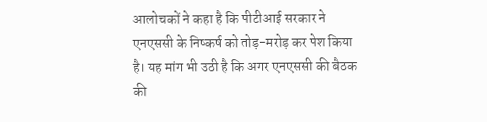आलोचकों ने कहा है कि पीटीआई सरकार ने एनएससी के निष्कर्ष को तोड़-मरोड़ कर पेश किया है। यह मांग भी उठी है कि अगर एनएससी की बैठक की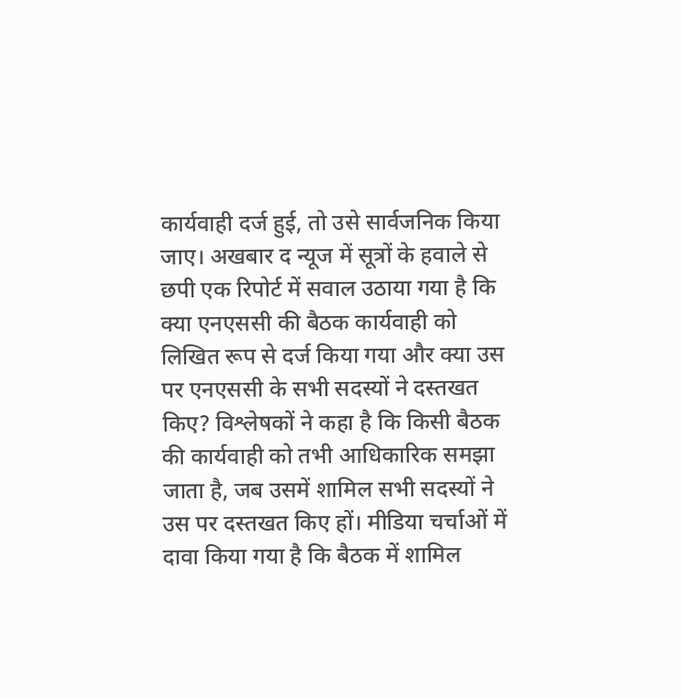कार्यवाही दर्ज हुई, तो उसे सार्वजनिक किया जाए। अखबार द न्यूज में सूत्रों के हवाले से छपी एक रिपोर्ट में सवाल उठाया गया है कि क्या एनएससी की बैठक कार्यवाही को लिखित रूप से दर्ज किया गया और क्या उस पर एनएससी के सभी सदस्यों ने दस्तखत किए? विश्लेषकों ने कहा है कि किसी बैठक की कार्यवाही को तभी आधिकारिक समझा जाता है, जब उसमें शामिल सभी सदस्यों ने उस पर दस्तखत किए हों। मीडिया चर्चाओं में दावा किया गया है कि बैठक में शामिल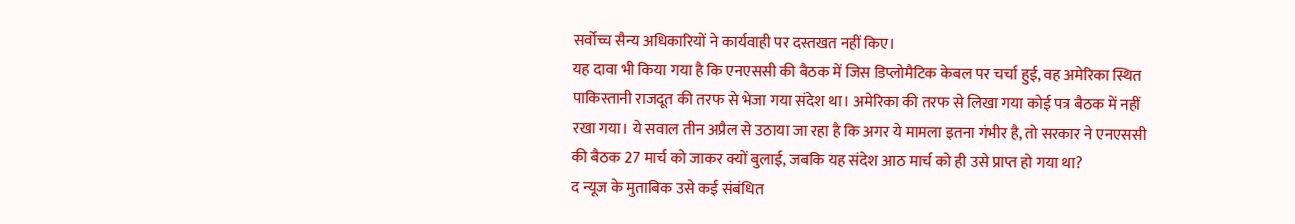सर्वोच्च सैन्य अधिकारियों ने कार्यवाही पर दस्तखत नहीं किए।
यह दावा भी किया गया है कि एनएससी की बैठक में जिस डिप्लोमैटिक केबल पर चर्चा हुई, वह अमेरिका स्थित पाकिस्तानी राजदूत की तरफ से भेजा गया संदेश था। अमेरिका की तरफ से लिखा गया कोई पत्र बैठक में नहीं रखा गया। ये सवाल तीन अप्रैल से उठाया जा रहा है कि अगर ये मामला इतना गंभीर है, तो सरकार ने एनएससी की बैठक 27 मार्च को जाकर क्यों बुलाई, जबकि यह संदेश आठ मार्च को ही उसे प्राप्त हो गया था?
द न्यूज के मुताबिक उसे कई संबंधित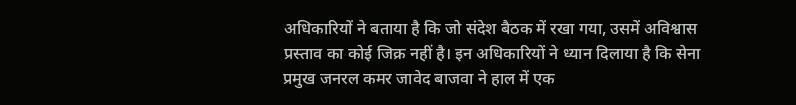अधिकारियों ने बताया है कि जो संदेश बैठक में रखा गया, उसमें अविश्वास प्रस्ताव का कोई जिक्र नहीं है। इन अधिकारियों ने ध्यान दिलाया है कि सेना प्रमुख जनरल कमर जावेद बाजवा ने हाल में एक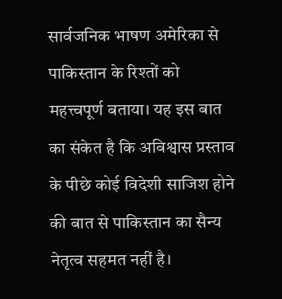सार्वजनिक भाषण अमेरिका से पाकिस्तान के रिश्तों को महत्त्वपूर्ण बताया। यह इस बात का संकेत है कि अविश्वास प्रस्ताव के पीछे कोई विदेशी साजिश होने की बात से पाकिस्तान का सैन्य नेतृत्व सहमत नहीं है।